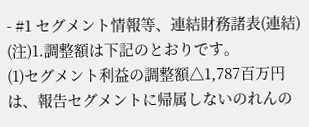- #1 セグメント情報等、連結財務諸表(連結)
(注)1.調整額は下記のとおりです。
(1)セグメント利益の調整額△1,787百万円は、報告セグメントに帰属しないのれんの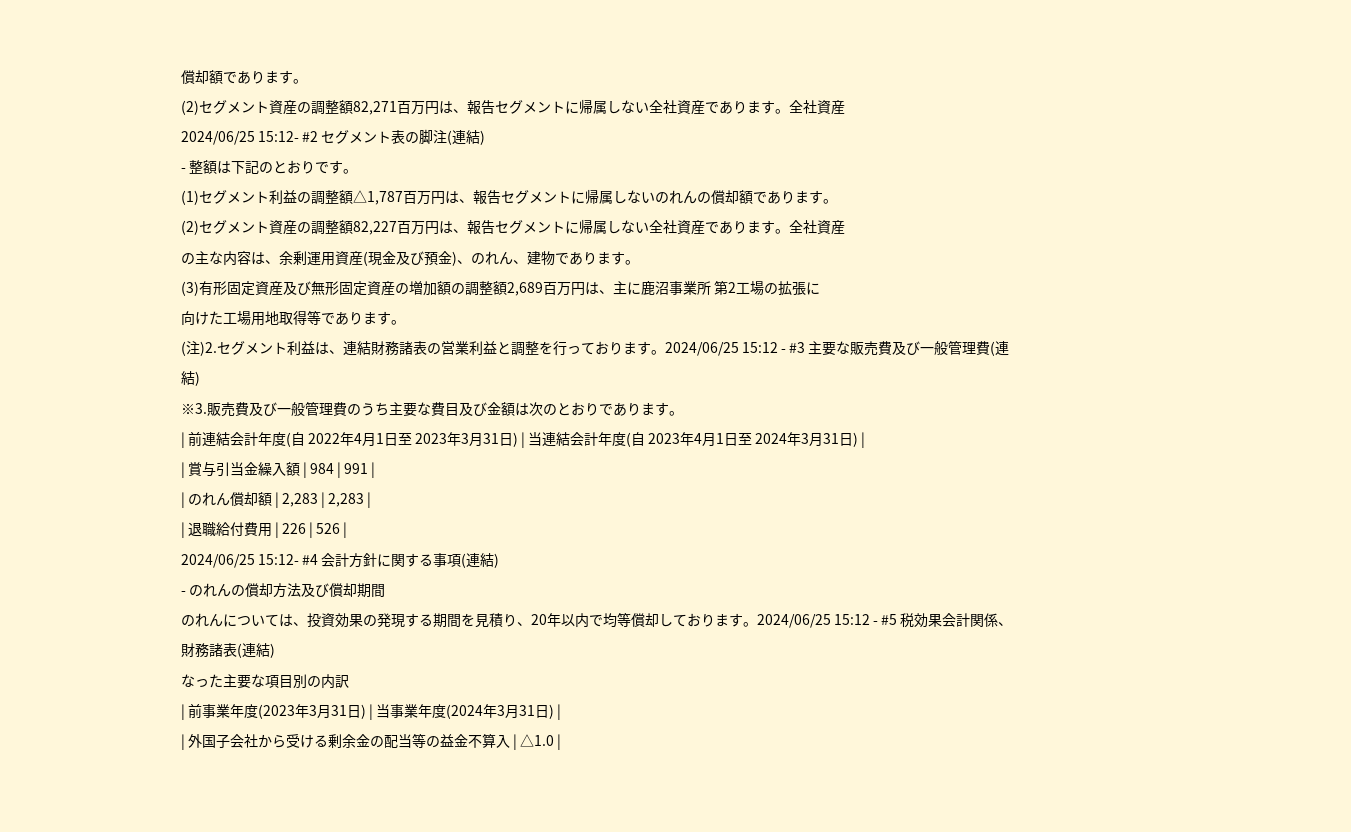償却額であります。
(2)セグメント資産の調整額82,271百万円は、報告セグメントに帰属しない全社資産であります。全社資産
2024/06/25 15:12- #2 セグメント表の脚注(連結)
- 整額は下記のとおりです。
(1)セグメント利益の調整額△1,787百万円は、報告セグメントに帰属しないのれんの償却額であります。
(2)セグメント資産の調整額82,227百万円は、報告セグメントに帰属しない全社資産であります。全社資産
の主な内容は、余剰運用資産(現金及び預金)、のれん、建物であります。
(3)有形固定資産及び無形固定資産の増加額の調整額2,689百万円は、主に鹿沼事業所 第2工場の拡張に
向けた工場用地取得等であります。
(注)2.セグメント利益は、連結財務諸表の営業利益と調整を行っております。2024/06/25 15:12 - #3 主要な販売費及び一般管理費(連結)
※3.販売費及び一般管理費のうち主要な費目及び金額は次のとおりであります。
| 前連結会計年度(自 2022年4月1日至 2023年3月31日) | 当連結会計年度(自 2023年4月1日至 2024年3月31日) |
| 賞与引当金繰入額 | 984 | 991 |
| のれん償却額 | 2,283 | 2,283 |
| 退職給付費用 | 226 | 526 |
2024/06/25 15:12- #4 会計方針に関する事項(連結)
- のれんの償却方法及び償却期間
のれんについては、投資効果の発現する期間を見積り、20年以内で均等償却しております。2024/06/25 15:12 - #5 税効果会計関係、財務諸表(連結)
なった主要な項目別の内訳
| 前事業年度(2023年3月31日) | 当事業年度(2024年3月31日) |
| 外国子会社から受ける剰余金の配当等の益金不算入 | △1.0 |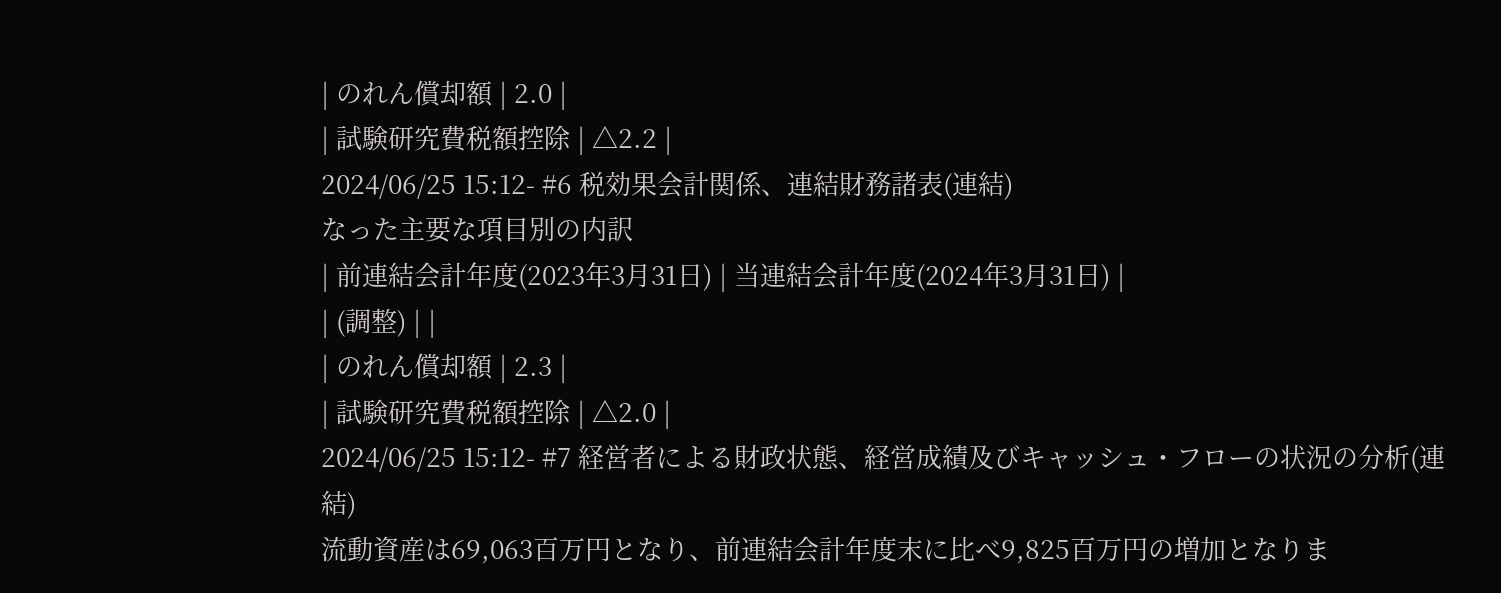| のれん償却額 | 2.0 |
| 試験研究費税額控除 | △2.2 |
2024/06/25 15:12- #6 税効果会計関係、連結財務諸表(連結)
なった主要な項目別の内訳
| 前連結会計年度(2023年3月31日) | 当連結会計年度(2024年3月31日) |
| (調整) | |
| のれん償却額 | 2.3 |
| 試験研究費税額控除 | △2.0 |
2024/06/25 15:12- #7 経営者による財政状態、経営成績及びキャッシュ・フローの状況の分析(連結)
流動資産は69,063百万円となり、前連結会計年度末に比べ9,825百万円の増加となりま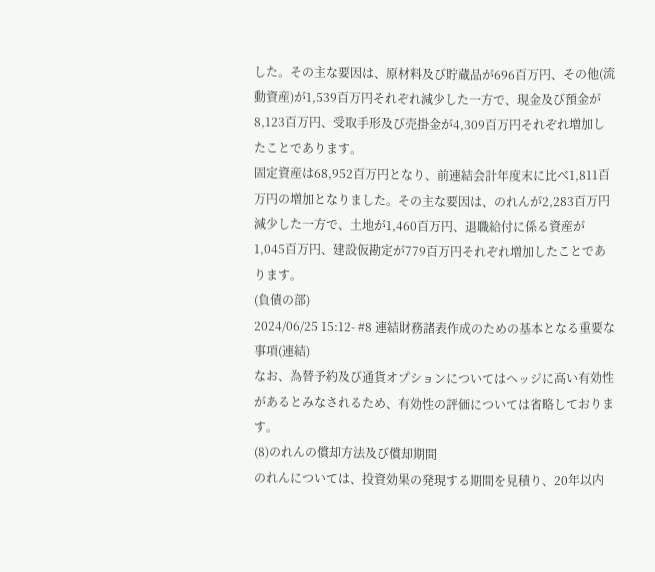した。その主な要因は、原材料及び貯蔵品が696百万円、その他(流動資産)が1,539百万円それぞれ減少した一方で、現金及び預金が8,123百万円、受取手形及び売掛金が4,309百万円それぞれ増加したことであります。
固定資産は68,952百万円となり、前連結会計年度末に比べ1,811百万円の増加となりました。その主な要因は、のれんが2,283百万円減少した一方で、土地が1,460百万円、退職給付に係る資産が1,045百万円、建設仮勘定が779百万円それぞれ増加したことであります。
(負債の部)
2024/06/25 15:12- #8 連結財務諸表作成のための基本となる重要な事項(連結)
なお、為替予約及び通貨オプションについてはヘッジに高い有効性があるとみなされるため、有効性の評価については省略しております。
(8)のれんの償却方法及び償却期間
のれんについては、投資効果の発現する期間を見積り、20年以内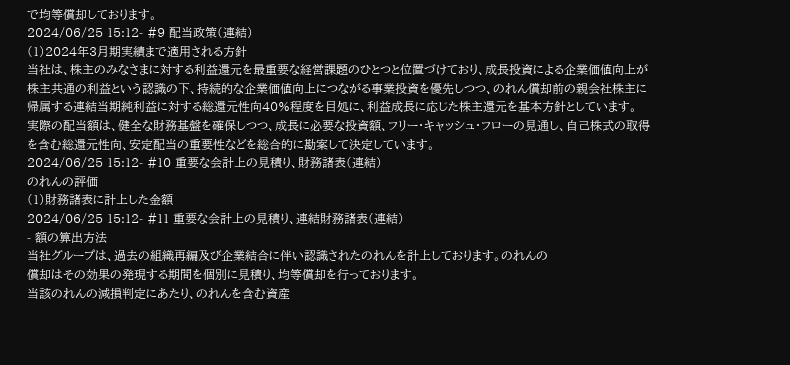で均等償却しております。
2024/06/25 15:12- #9 配当政策(連結)
(1)2024年3月期実績まで適用される方針
当社は、株主のみなさまに対する利益還元を最重要な経営課題のひとつと位置づけており、成長投資による企業価値向上が株主共通の利益という認識の下、持続的な企業価値向上につながる事業投資を優先しつつ、のれん償却前の親会社株主に帰属する連結当期純利益に対する総還元性向40%程度を目処に、利益成長に応じた株主還元を基本方針としています。
実際の配当額は、健全な財務基盤を確保しつつ、成長に必要な投資額、フリー・キャッシュ・フローの見通し、自己株式の取得を含む総還元性向、安定配当の重要性などを総合的に勘案して決定しています。
2024/06/25 15:12- #10 重要な会計上の見積り、財務諸表(連結)
のれんの評価
(1)財務諸表に計上した金額
2024/06/25 15:12- #11 重要な会計上の見積り、連結財務諸表(連結)
- 額の算出方法
当社グループは、過去の組織再編及び企業結合に伴い認識されたのれんを計上しております。のれんの
償却はその効果の発現する期間を個別に見積り、均等償却を行っております。
当該のれんの減損判定にあたり、のれんを含む資産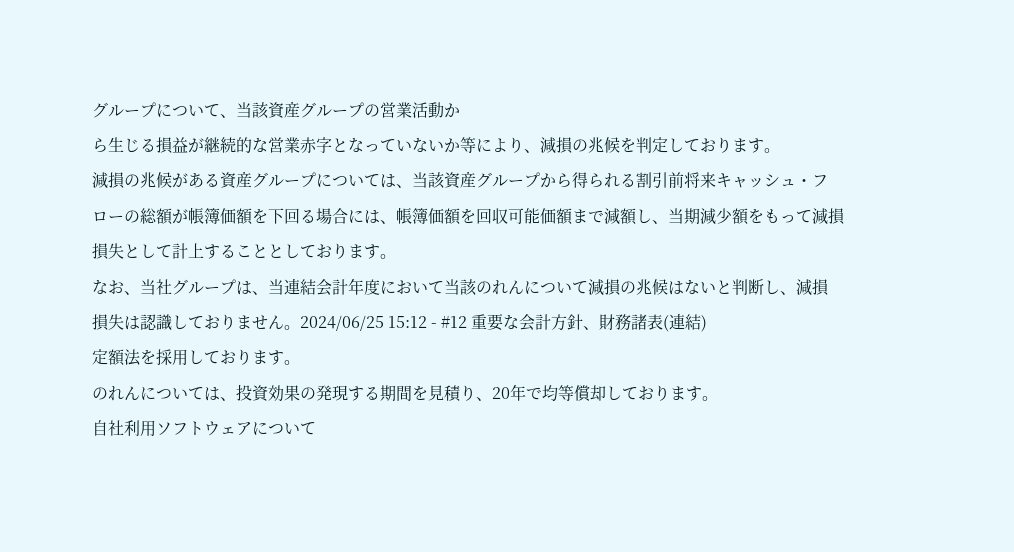グループについて、当該資産グループの営業活動か
ら生じる損益が継続的な営業赤字となっていないか等により、減損の兆候を判定しております。
減損の兆候がある資産グループについては、当該資産グループから得られる割引前将来キャッシュ・フ
ローの総額が帳簿価額を下回る場合には、帳簿価額を回収可能価額まで減額し、当期減少額をもって減損
損失として計上することとしております。
なお、当社グループは、当連結会計年度において当該のれんについて減損の兆候はないと判断し、減損
損失は認識しておりません。2024/06/25 15:12 - #12 重要な会計方針、財務諸表(連結)
定額法を採用しております。
のれんについては、投資効果の発現する期間を見積り、20年で均等償却しております。
自社利用ソフトウェアについて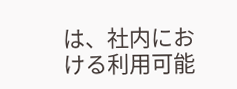は、社内における利用可能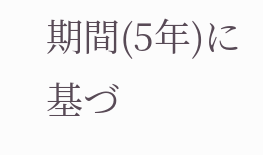期間(5年)に基づ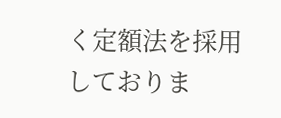く定額法を採用しておりま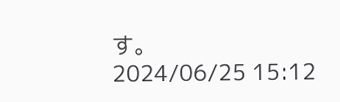す。
2024/06/25 15:12